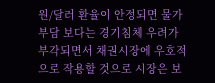원/달러 환율이 안정되면 물가 부담 보다는 경기침체 우려가 부각되면서 채권시장에 우호적으로 작용할 것으로 시장은 보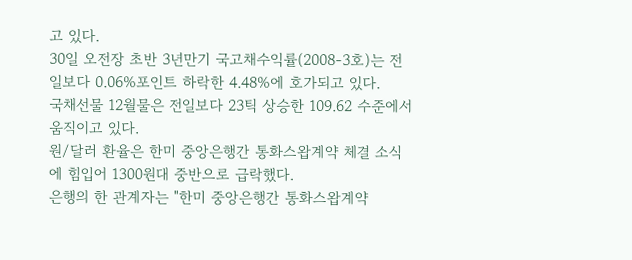고 있다.
30일 오전장 초반 3년만기 국고채수익률(2008-3호)는 전일보다 0.06%포인트 하락한 4.48%에 호가되고 있다.
국채선물 12월물은 전일보다 23틱 상승한 109.62 수준에서 움직이고 있다.
원/달러 환율은 한미 중앙은행간 통화스왑계약 체결 소식에 힘입어 1300원대 중반으로 급락했다.
은행의 한 관계자는 "한미 중앙은행간 통화스왑계약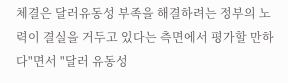체결은 달러유동성 부족을 해결하려는 정부의 노력이 결실을 거두고 있다는 측면에서 평가할 만하다"면서 "달러 유동성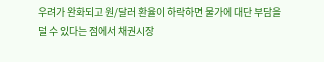우려가 완화되고 원/달러 환율이 하락하면 물가에 대단 부담을 덜 수 있다는 점에서 채권시장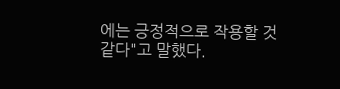에는 긍정적으로 작용할 것 같다"고 말했다.